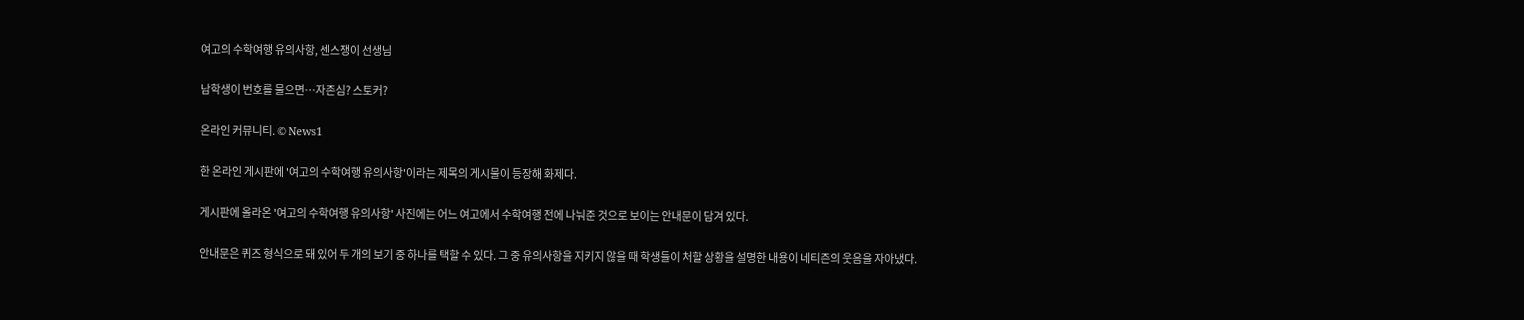여고의 수학여행 유의사항, 센스쟁이 선생님

남학생이 번호를 물으면…자존심? 스토커?

온라인 커뮤니티. © News1

한 온라인 게시판에 '여고의 수학여행 유의사항'이라는 제목의 게시물이 등장해 화제다.

게시판에 올라온 '여고의 수학여행 유의사항' 사진에는 어느 여고에서 수학여행 전에 나눠준 것으로 보이는 안내문이 담겨 있다.

안내문은 퀴즈 형식으로 돼 있어 두 개의 보기 중 하나를 택할 수 있다. 그 중 유의사항을 지키지 않을 때 학생들이 처할 상황을 설명한 내용이 네티즌의 웃음을 자아냈다.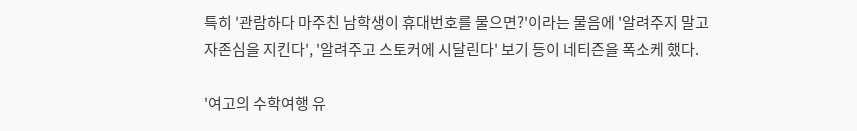특히 '관람하다 마주친 남학생이 휴대번호를 물으면?'이라는 물음에 '알려주지 말고 자존심을 지킨다', '알려주고 스토커에 시달린다' 보기 등이 네티즌을 폭소케 했다.

'여고의 수학여행 유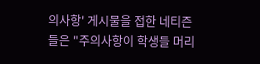의사항' 게시물을 접한 네티즌들은 "주의사항이 학생들 머리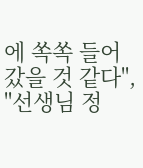에 쏙쏙 들어갔을 것 같다", "선생님 정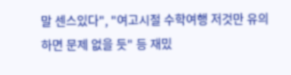말 센스있다", "여고시절 수학여행 저것만 유의하면 문제 없을 듯" 등 재밌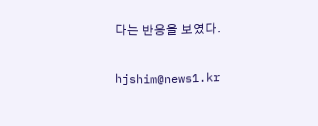다는 반응을 보였다.

hjshim@news1.kr